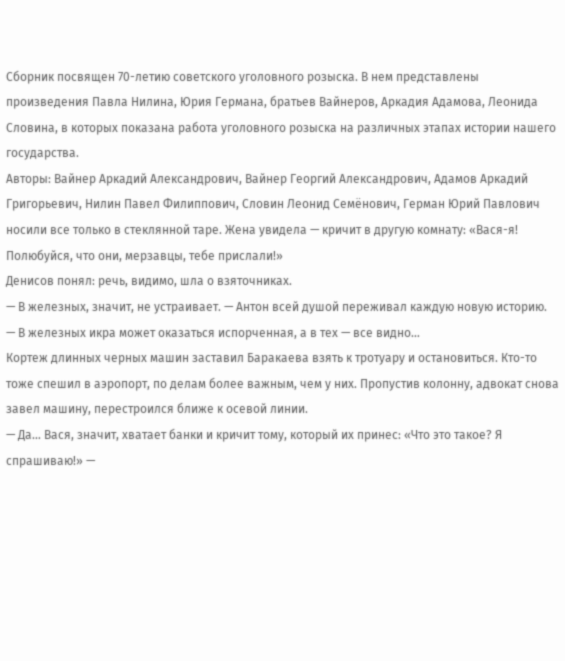Сборник посвящен 70-летию советского уголовного розыска. В нем представлены произведения Павла Нилина, Юрия Германа, братьев Вайнеров, Аркадия Адамова, Леонида Словина, в которых показана работа уголовного розыска на различных этапах истории нашего государства.
Авторы: Вайнер Аркадий Александрович, Вайнер Георгий Александрович, Адамов Аркадий Григорьевич, Нилин Павел Филиппович, Словин Леонид Семёнович, Герман Юрий Павлович
носили все только в стеклянной таре. Жена увидела — кричит в другую комнату: «Вася-я! Полюбуйся, что они, мерзавцы, тебе прислали!»
Денисов понял: речь, видимо, шла о взяточниках.
— В железных, значит, не устраивает. — Антон всей душой переживал каждую новую историю.
— В железных икра может оказаться испорченная, а в тех — все видно…
Кортеж длинных черных машин заставил Баракаева взять к тротуару и остановиться. Кто-то тоже спешил в аэропорт, по делам более важным, чем у них. Пропустив колонну, адвокат снова завел машину, перестроился ближе к осевой линии.
— Да… Вася, значит, хватает банки и кричит тому, который их принес: «Что это такое? Я спрашиваю!» —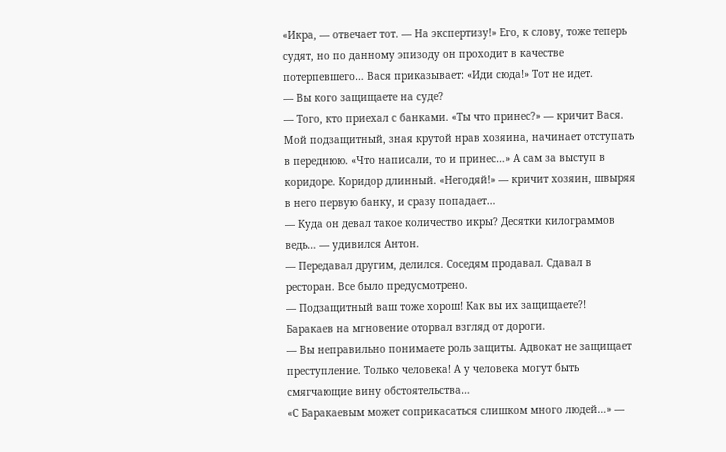«Икра, — отвечает тот. — На экспертизу!» Его, к слову, тоже теперь судят, но по данному эпизоду он проходит в качестве потерпевшего… Вася приказывает: «Иди сюда!» Тот не идет.
— Вы кого защищаете на суде?
— Того, кто приехал с банками. «Ты что принес?» — кричит Вася. Мой подзащитный, зная крутой нрав хозяина, начинает отступать в переднюю. «Что написали, то и принес…» А сам за выступ в коридоре. Коридор длинный. «Негодяй!» — кричит хозяин, швыряя в него первую банку, и сразу попадает…
— Куда он девал такое количество икры? Десятки килограммов ведь… — удивился Антон.
— Передавал другим, делился. Соседям продавал. Сдавал в ресторан. Все было предусмотрено.
— Подзащитный ваш тоже хорош! Как вы их защищаете?!
Баракаев на мгновение оторвал взгляд от дороги.
— Вы неправильно понимаете роль защиты. Адвокат не защищает преступление. Только человека! А у человека могут быть смягчающие вину обстоятельства…
«С Баракаевым может соприкасаться слишком много людей…» —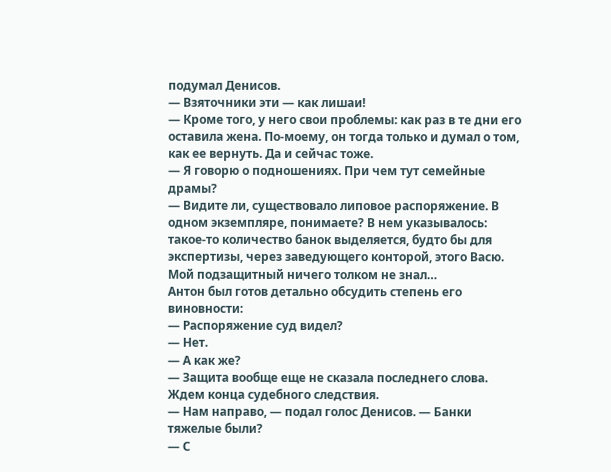подумал Денисов.
— Взяточники эти — как лишаи!
— Кроме того, у него свои проблемы: как раз в те дни его оставила жена. По-моему, он тогда только и думал о том, как ее вернуть. Да и сейчас тоже.
— Я говорю о подношениях. При чем тут семейные драмы?
— Видите ли, существовало липовое распоряжение. В одном экземпляре, понимаете? В нем указывалось: такое-то количество банок выделяется, будто бы для экспертизы, через заведующего конторой, этого Васю. Мой подзащитный ничего толком не знал…
Антон был готов детально обсудить степень его виновности:
— Распоряжение суд видел?
— Нет.
— А как же?
— Защита вообще еще не сказала последнего слова. Ждем конца судебного следствия.
— Нам направо, — подал голос Денисов. — Банки тяжелые были?
— С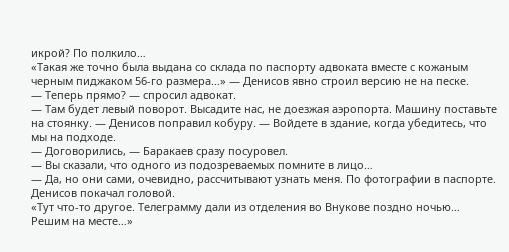икрой? По полкило…
«Такая же точно была выдана со склада по паспорту адвоката вместе с кожаным черным пиджаком 56-го размера…» — Денисов явно строил версию не на песке.
— Теперь прямо? — спросил адвокат.
— Там будет левый поворот. Высадите нас, не доезжая аэропорта. Машину поставьте на стоянку. — Денисов поправил кобуру. — Войдете в здание, когда убедитесь, что мы на подходе.
— Договорились, — Баракаев сразу посуровел.
— Вы сказали, что одного из подозреваемых помните в лицо…
— Да, но они сами, очевидно, рассчитывают узнать меня. По фотографии в паспорте.
Денисов покачал головой.
«Тут что-то другое. Телеграмму дали из отделения во Внукове поздно ночью… Решим на месте…»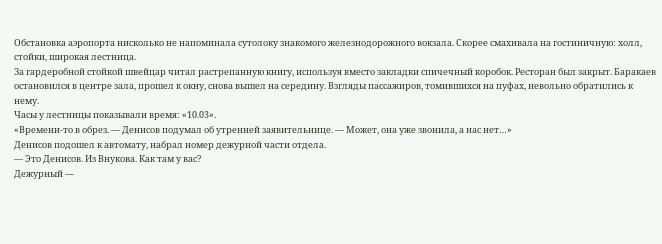Обстановка аэропорта нисколько не напоминала сутолоку знакомого железнодорожного вокзала. Скорее смахивала на гостиничную: холл, стойки, широкая лестница.
За гардеробной стойкой швейцар читал растрепанную книгу, используя вместо закладки спичечный коробок. Ресторан был закрыт. Баракаев остановился в центре зала, прошел к окну, снова вышел на середину. Взгляды пассажиров, томившихся на пуфах, невольно обратились к нему.
Часы у лестницы показывали время: «10.03».
«Времени-то в обрез. — Денисов подумал об утренней заявительнице. — Может, она уже звонила, а нас нет…»
Денисов подошел к автомату, набрал номер дежурной части отдела.
— Это Денисов. Из Внукова. Как там у вас?
Дежурный —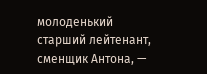молоденький старший лейтенант, сменщик Антона, —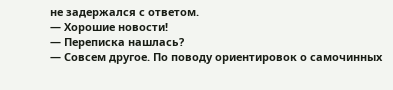не задержался с ответом.
— Хорошие новости!
— Переписка нашлась?
— Совсем другое. По поводу ориентировок о самочинных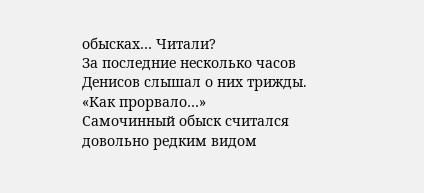обысках… Читали?
За последние несколько часов Денисов слышал о них трижды.
«Как прорвало…»
Самочинный обыск считался довольно редким видом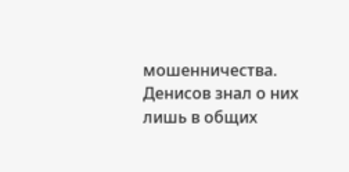мошенничества. Денисов знал о них лишь в общих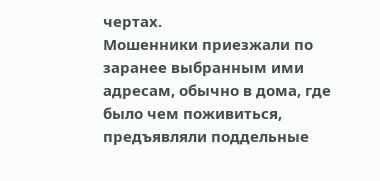чертах.
Мошенники приезжали по заранее выбранным ими адресам, обычно в дома, где было чем поживиться, предъявляли поддельные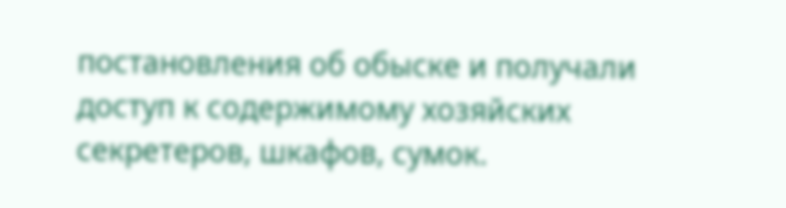постановления об обыске и получали доступ к содержимому хозяйских секретеров, шкафов, сумок.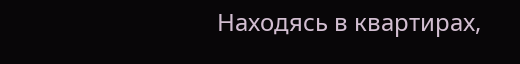Находясь в квартирах,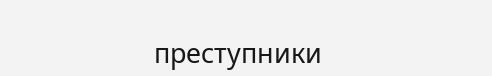преступники